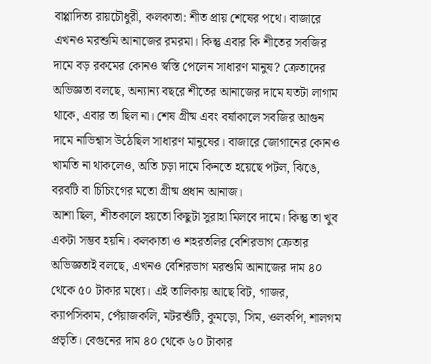বাপ্পাদিত্য রায়চৌধুরী, কলকাতা: শীত প্রায় শেষের পথে। বাজারে এখনও মরশুমি আনাজের রমরমা। কিন্তু এবার কি শীতের সবজির দামে বড় রকমের কোনও স্বস্তি পেলেন সাধারণ মানুষ? ক্রেতাদের অভিজ্ঞতা বলছে, অন্যান্য বছরে শীতের আনাজের দামে যতটা লাগাম থাকে, এবার তা ছিল না। শেষ গ্রীষ্ম এবং বর্ষাকালে সবজির আগুন দামে নাভিশ্বাস উঠেছিল সাধারণ মানুষের। বাজারে জোগানের কোনও খামতি না থাকলেও, অতি চড়া দামে কিনতে হয়েছে পটল, ঝিঙে, বরবটি বা চিচিংগের মতো গ্রীষ্ম প্রধান আনাজ।
আশা ছিল, শীতকালে হয়তো কিছুটা সুরাহা মিলবে দামে। কিন্তু তা খুব একটা সম্ভব হয়নি। কলকাতা ও শহরতলির বেশিরভাগ ক্রেতার অভিজ্ঞতাই বলছে, এখনও বেশিরভাগ মরশুমি আনাজের দাম ৪০ থেকে ৫০ টাকার মধ্যে। এই তালিকায় আছে বিট, গাজর, ক্যাপসিকাম, পেঁয়াজকলি, মটরশুঁটি, কুমড়ো, সিম, ওলকপি, শালগম প্রভৃতি। বেগুনের দাম ৪০ থেকে ৬০ টাকার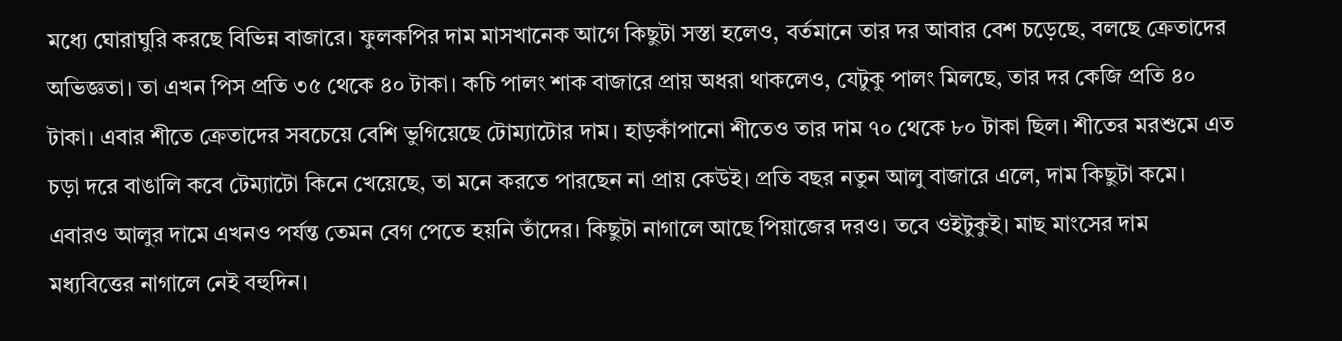মধ্যে ঘোরাঘুরি করছে বিভিন্ন বাজারে। ফুলকপির দাম মাসখানেক আগে কিছুটা সস্তা হলেও, বর্তমানে তার দর আবার বেশ চড়েছে, বলছে ক্রেতাদের অভিজ্ঞতা। তা এখন পিস প্রতি ৩৫ থেকে ৪০ টাকা। কচি পালং শাক বাজারে প্রায় অধরা থাকলেও, যেটুকু পালং মিলছে, তার দর কেজি প্রতি ৪০ টাকা। এবার শীতে ক্রেতাদের সবচেয়ে বেশি ভুগিয়েছে টোম্যাটোর দাম। হাড়কাঁপানো শীতেও তার দাম ৭০ থেকে ৮০ টাকা ছিল। শীতের মরশুমে এত চড়া দরে বাঙালি কবে টেম্যাটো কিনে খেয়েছে, তা মনে করতে পারছেন না প্রায় কেউই। প্রতি বছর নতুন আলু বাজারে এলে, দাম কিছুটা কমে। এবারও আলুর দামে এখনও পর্যন্ত তেমন বেগ পেতে হয়নি তাঁদের। কিছুটা নাগালে আছে পিয়াজের দরও। তবে ওইটুকুই। মাছ মাংসের দাম মধ্যবিত্তের নাগালে নেই বহুদিন।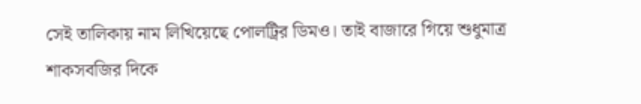সেই তালিকায় নাম লিখিয়েছে পোলট্রির ডিমও। তাই বাজারে গিয়ে শুধুমাত্র শাকসবজির দিকে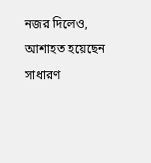নজর দিলেও, আশাহত হয়েছেন সাধারণ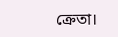ক্রেতা।